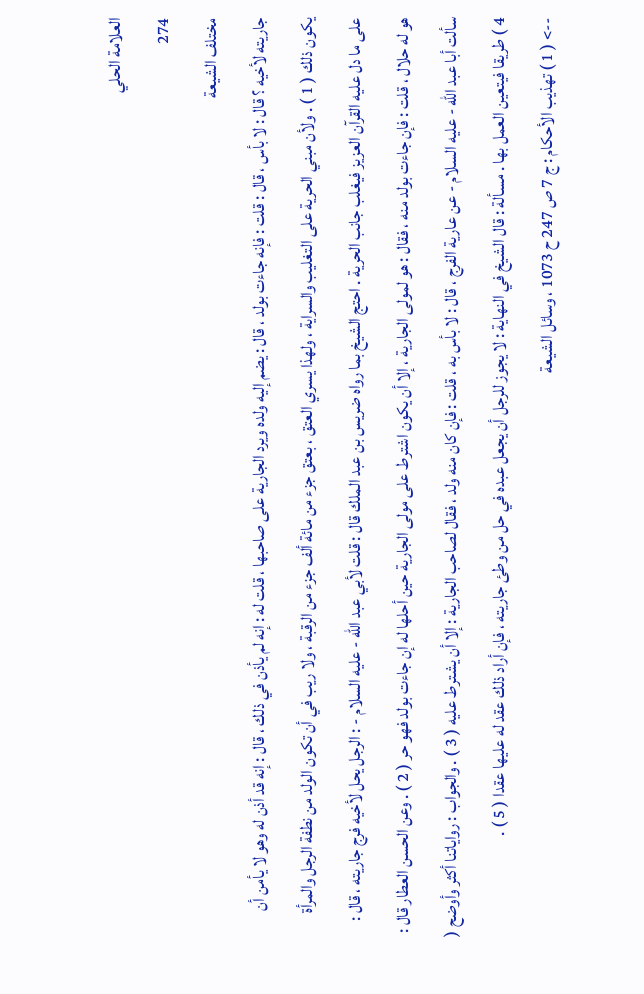العلامة الحلي
274
مختلف الشيعة
جاريته لأخيه ؟ قال : لا بأس ، قال : قلت : فإنه جاءت بولد ، قال : يضم إليه ولده ويرد الجارية على صاحبها ، قلت له : إنه لم يأذن في ذلك ، قال : إنه قد أذن له وهو لا يأمن أن يكون ذلك ( 1 ) . ولأن مبني الحرية على التغليب والسراية ، ولهذا يسري العتق ، بعتق جزء من مائة ألف جزء من الرقبة ، ولا ريب في أن تكون الولد من نطفة الرجل والمرأة على ما دل عليه القرآن العزيز فيغلب جانب الحرية . احتج الشيخ بما رواه ضريس بن عبد الملك قال : قلت لأبي عبد الله - عليه السلام - : الرجل يحل لأخيه فرج جاريته ، قال : هو له حلال ، قلت : فإن جاءت بولد منه ، فقال : هو لمولى الجارية ، إلا أن يكون اشترط على مولى الجارية حين أحلها له إن جاءت بولد فهو حر ( 2 ) . وعن الحسن العطار قال : سألت أبا عبد الله - عليه السلام - عن عارية الفرج ، قال : لا بأس به ، قلت : فإن كان منه ولد ، فقال لصاحب الجارية : إلا أن يشترط عليه ( 3 ) . والجواب : رواياتنا أكثر وأوضح ( 4 ) طريقا فيتعين العمل بها . مسألة : قال الشيخ في النهاية : لا يجوز للرجل أن يجعل عبده في حل من وطئ جاريته ، فإن أراد ذلك عقد له عليها عقدا ( 5 ) .
--> ( 1 ) تهذيب الأحكام : ج 7 ص 247 ح 1073 ، وسائل الشيعة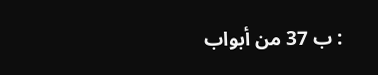: ب 37 من أبواب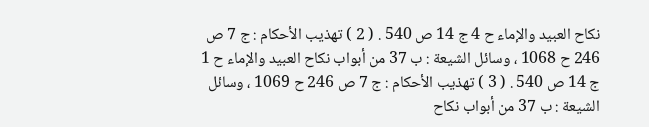نكاح العبيد والإماء ح 4 ج 14 ص 540 . ( 2 ) تهذيب الأحكام : ج 7 ص 246 ح 1068 ، وسائل الشيعة : ب 37 من أبواب نكاح العبيد والإماء ح 1 ج 14 ص 540 . ( 3 ) تهذيب الأحكام : ج 7 ص 246 ح 1069 ، وسائل الشيعة : ب 37 من أبواب نكاح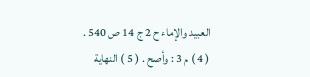العبيد والإماء ح 2 ج 14 ص 540 . ( 4 ) م 3 : وأصح . ( 5 ) النهاية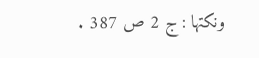ونكتها : ج 2 ص 387 .